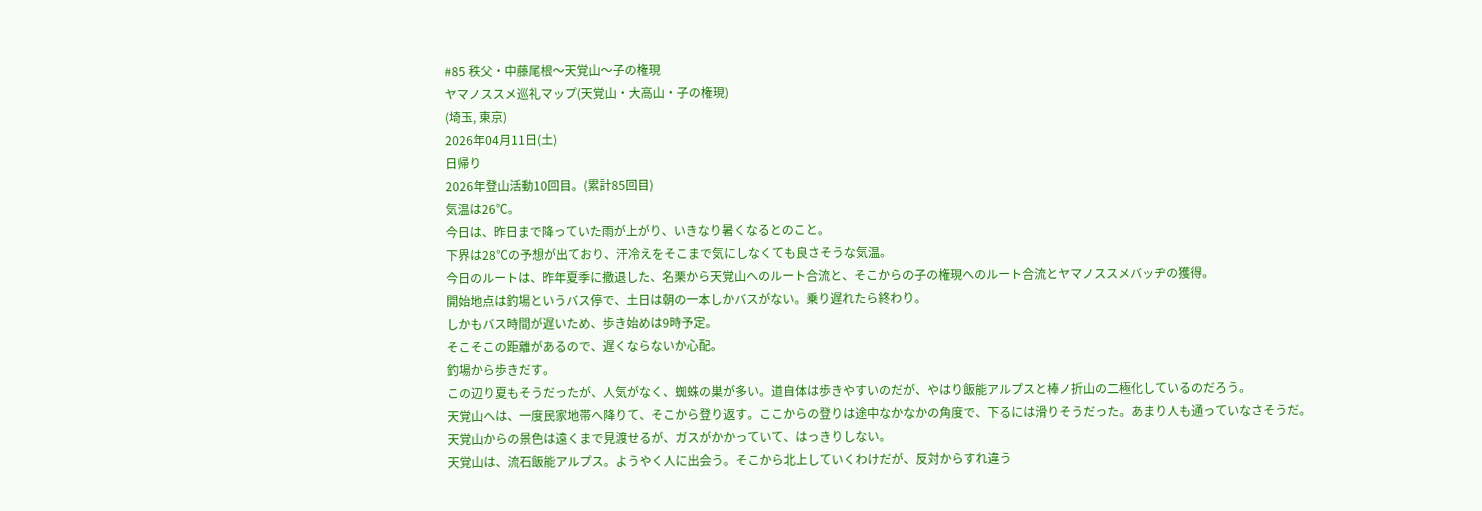#85 秩父・中藤尾根〜天覚山〜子の権現
ヤマノススメ巡礼マップ(天覚山・大高山・子の権現)
(埼玉, 東京)
2026年04月11日(土)
日帰り
2026年登山活動10回目。(累計85回目)
気温は26℃。
今日は、昨日まで降っていた雨が上がり、いきなり暑くなるとのこと。
下界は28℃の予想が出ており、汗冷えをそこまで気にしなくても良さそうな気温。
今日のルートは、昨年夏季に撤退した、名栗から天覚山へのルート合流と、そこからの子の権現へのルート合流とヤマノススメバッヂの獲得。
開始地点は釣場というバス停で、土日は朝の一本しかバスがない。乗り遅れたら終わり。
しかもバス時間が遅いため、歩き始めは9時予定。
そこそこの距離があるので、遅くならないか心配。
釣場から歩きだす。
この辺り夏もそうだったが、人気がなく、蜘蛛の巣が多い。道自体は歩きやすいのだが、やはり飯能アルプスと棒ノ折山の二極化しているのだろう。
天覚山へは、一度民家地帯へ降りて、そこから登り返す。ここからの登りは途中なかなかの角度で、下るには滑りそうだった。あまり人も通っていなさそうだ。
天覚山からの景色は遠くまで見渡せるが、ガスがかかっていて、はっきりしない。
天覚山は、流石飯能アルプス。ようやく人に出会う。そこから北上していくわけだが、反対からすれ違う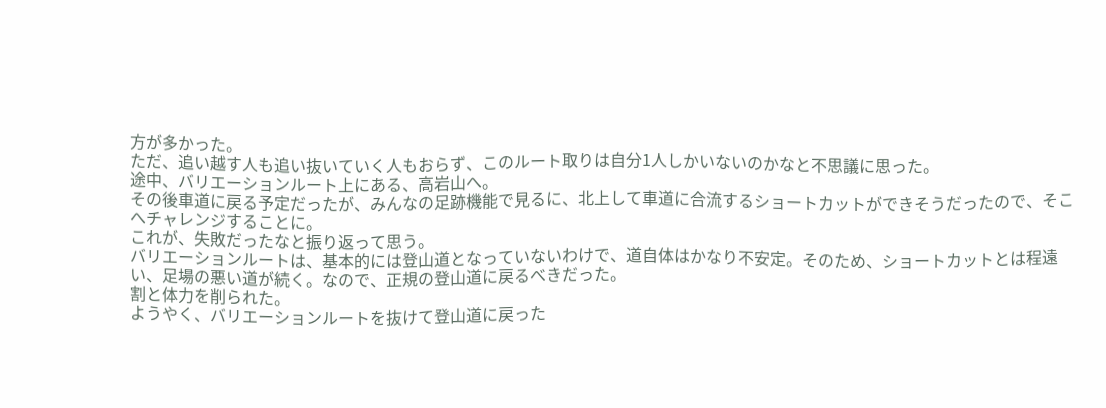方が多かった。
ただ、追い越す人も追い抜いていく人もおらず、このルート取りは自分1人しかいないのかなと不思議に思った。
途中、バリエーションルート上にある、高岩山へ。
その後車道に戻る予定だったが、みんなの足跡機能で見るに、北上して車道に合流するショートカットができそうだったので、そこへチャレンジすることに。
これが、失敗だったなと振り返って思う。
バリエーションルートは、基本的には登山道となっていないわけで、道自体はかなり不安定。そのため、ショートカットとは程遠い、足場の悪い道が続く。なので、正規の登山道に戻るべきだった。
割と体力を削られた。
ようやく、バリエーションルートを抜けて登山道に戻った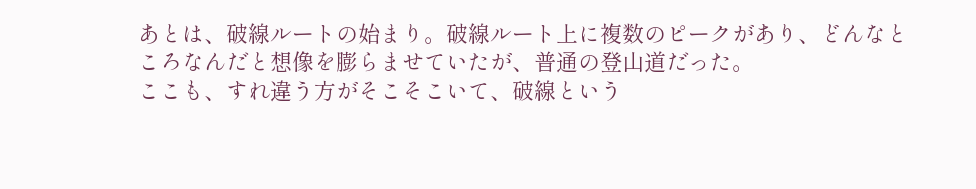あとは、破線ルートの始まり。破線ルート上に複数のピークがあり、どんなところなんだと想像を膨らませていたが、普通の登山道だった。
ここも、すれ違う方がそこそこいて、破線という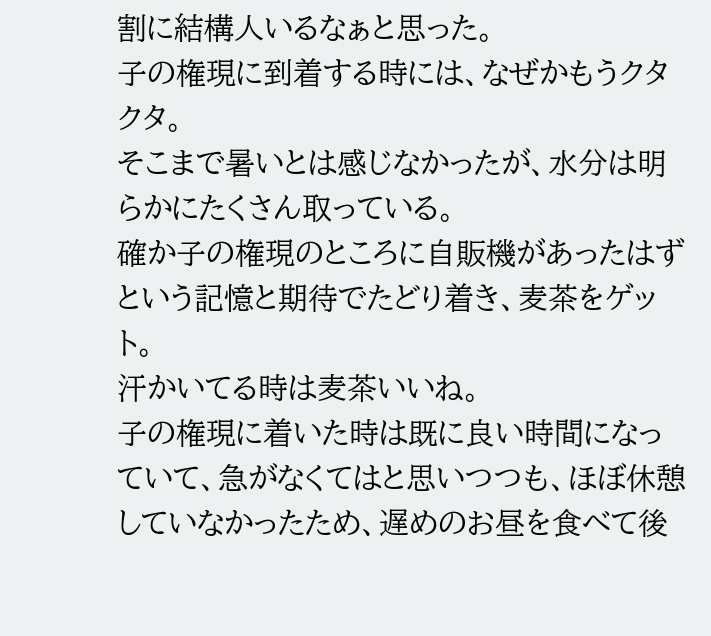割に結構人いるなぁと思った。
子の権現に到着する時には、なぜかもうクタクタ。
そこまで暑いとは感じなかったが、水分は明らかにたくさん取っている。
確か子の権現のところに自販機があったはずという記憶と期待でたどり着き、麦茶をゲット。
汗かいてる時は麦茶いいね。
子の権現に着いた時は既に良い時間になっていて、急がなくてはと思いつつも、ほぼ休憩していなかったため、遅めのお昼を食べて後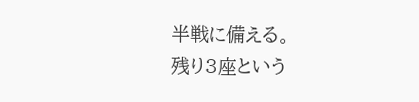半戦に備える。
残り3座という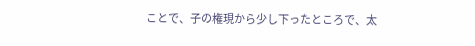ことで、子の権現から少し下ったところで、太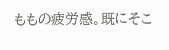ももの疲労感。既にそこ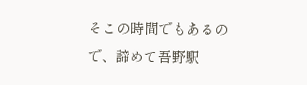そこの時間でもあるので、諦めて吾野駅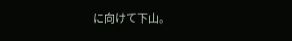に向けて下山。